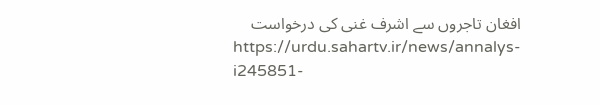افغان تاجروں سے اشرف غنی کی درخواست
https://urdu.sahartv.ir/news/annalys-i245851-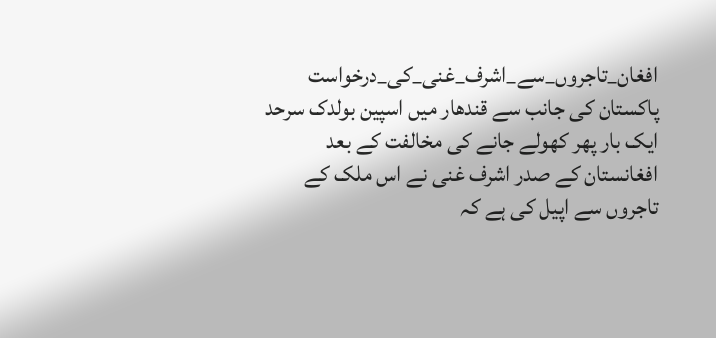افغان_تاجروں_سے_اشرف_غنی_کی_درخواست
پاکستان کی جانب سے قندھار میں اسپین بولدک سرحد ایک بار پھر کھولے جانے کی مخالفت کے بعد افغانستان کے صدر اشرف غنی نے اس ملک کے تاجروں سے اپیل کی ہے کہ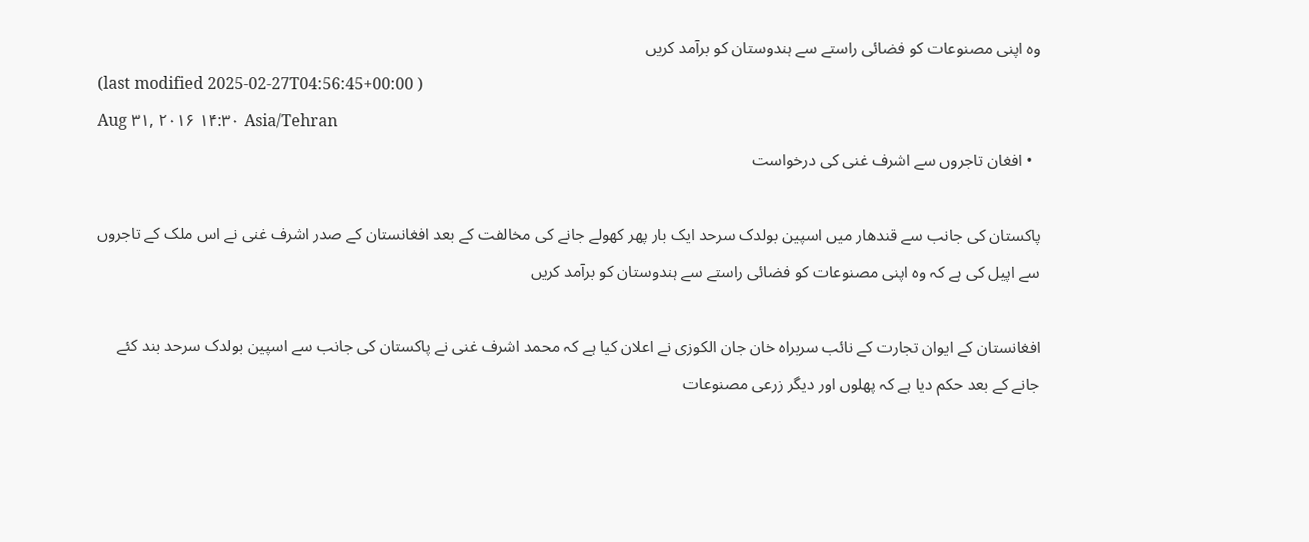وہ اپنی مصنوعات کو فضائی راستے سے ہندوستان کو برآمد کریں
(last modified 2025-02-27T04:56:45+00:00 )
Aug ۳۱, ۲۰۱۶ ۱۴:۳۰ Asia/Tehran
  • افغان تاجروں سے اشرف غنی کی درخواست

پاکستان کی جانب سے قندھار میں اسپین بولدک سرحد ایک بار پھر کھولے جانے کی مخالفت کے بعد افغانستان کے صدر اشرف غنی نے اس ملک کے تاجروں سے اپیل کی ہے کہ وہ اپنی مصنوعات کو فضائی راستے سے ہندوستان کو برآمد کریں

افغانستان کے ایوان تجارت کے نائب سربراہ خان جان الکوزی نے اعلان کیا ہے کہ محمد اشرف غنی نے پاکستان کی جانب سے اسپین بولدک سرحد بند کئے جانے کے بعد حکم دیا ہے کہ پھلوں اور دیگر زرعی مصنوعات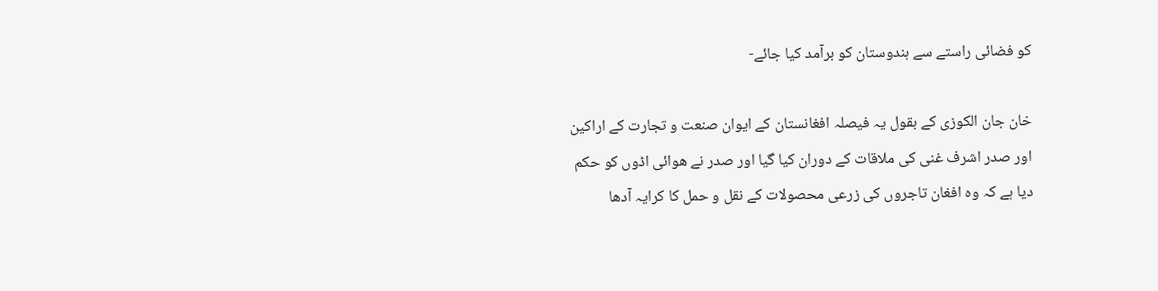کو فضائی راستے سے ہندوستان کو برآمد کیا جائے-

خان جان الکوزی کے بقول یہ فیصلہ افغانستان کے ایوان صنعت و تجارت کے اراکین اور صدر اشرف غنی کی ملاقات کے دوران کیا گیا اور صدر نے ھوائی اڈوں کو حکم دیا ہے کہ وہ افغان تاجروں کی زرعی محصولات کے نقل و حمل کا کرایہ آدھا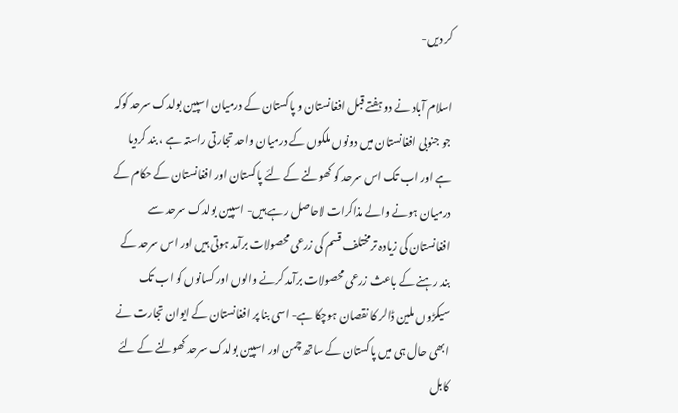کر دیں-

اسلام آباد نے دو ہفتے قبل افغانستان و پاکستان کے درمیان اسپین بولدک سرحد کوکہ جو جنوبی افغانستان میں دونوں ملکوں کے درمیان واحد تجارتی راستہ ہے ، بند کردیا ہے اور اب تک اس سرحد کو کھولنے کے لئے پاکستان اور افغانستان کے حکام کے درمیان ہونے والے مذاکرات لاحاصل رہے ہیں- اسپین بولدک سرحد سے افغانستان کی زیادہ ترمختلف قسم کی زرعی محصولات برآمد ہوتی ہیں اور اس سرحد کے بند رہنے کے باعث زرعی محصولات برآمد کرنے والوں اور کسانوں کو اب تک سیکڑوں ملین ڈالر کا نقصان ہوچکا ہے- اسی بنا پر افغانستان کے ایوان تجارت نے ابھی حال ہی میں پاکستان کے ساتھ چمن اور اسپین بولدک سرحد کھولنے کے لئے کابل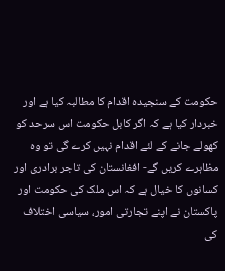حکومت کے سنجیدہ اقدام کا مطالبہ کیا ہے اور خبردار کیا ہے کہ اگر کابل حکومت اس سرحد کو کھولے جانے کے لئے اقدام نہیں کرے گی تو وہ مظاہرے کریں گے- افغانستان کی تاجر برادری اور کسانوں کا خیال ہے کہ اس ملک کی حکومت اور پاکستان نے اپنے تجارتی امور، سیاسی اختلاف کی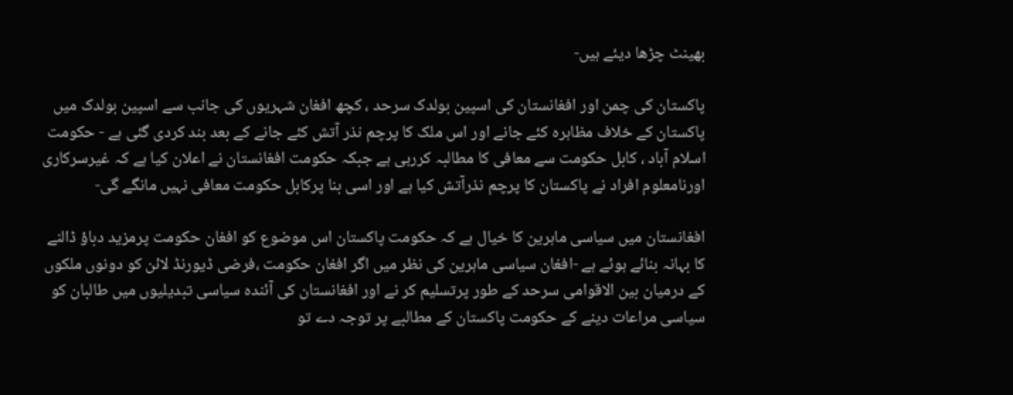بھینٹ چڑھا دیئے ہیں-

پاکستان کی چمن اور افغانستان کی اسپین بولدک سرحد ، کچھ افغان شہریوں کی جانب سے اسپین بولدک میں پاکستان کے خلاف مظاہرہ کئے جانے اور اس ملک کا پرچم نذر آتش کئے جانے کے بعد بند کردی گئی ہے - حکومت اسلام آباد ، کابل حکومت سے معافی کا مطالبہ کررہی ہے جبکہ حکومت افغانستان نے اعلان کیا ہے کہ غیرسرکاری اورنامعلوم افراد نے پاکستان کا پرچم نذرآتش کیا ہے اور اسی بنا پرکابل حکومت معافی نہیں مانگے گی-

افغانستان میں سیاسی ماہرین کا خیال ہے کہ حکومت پاکستان اس موضوع کو افغان حکومت پرمزید دباؤ ڈالنے کا بہانہ بنائے ہوئے ہے -افغان سیاسی ماہرین کی نظر میں اگر افغان حکومت ،فرضی ڈیورنڈ لائن کو دونوں ملکوں کے درمیان بین الاقوامی سرحد کے طور پرتسلیم کر نے اور افغانستان کی آئندہ سیاسی تبدیلیوں میں طالبان کو سیاسی مراعات دینے کے حکومت پاکستان کے مطالبے پر توجہ دے تو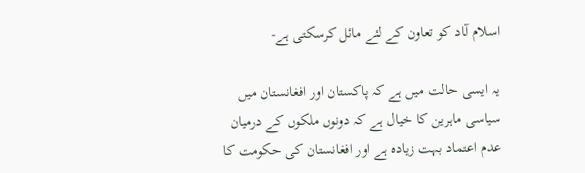اسلام آـاد کو تعاون کے لئے مائل کرسکتی ہے-

یہ ایسی حالت میں ہے کہ پاکستان اور افغانستان میں سیاسی ماہرین کا خیال ہے کہ دونوں ملکوں کے درمیان عدم اعتماد بہت زیادہ ہے اور افغانستان کی حکومت کا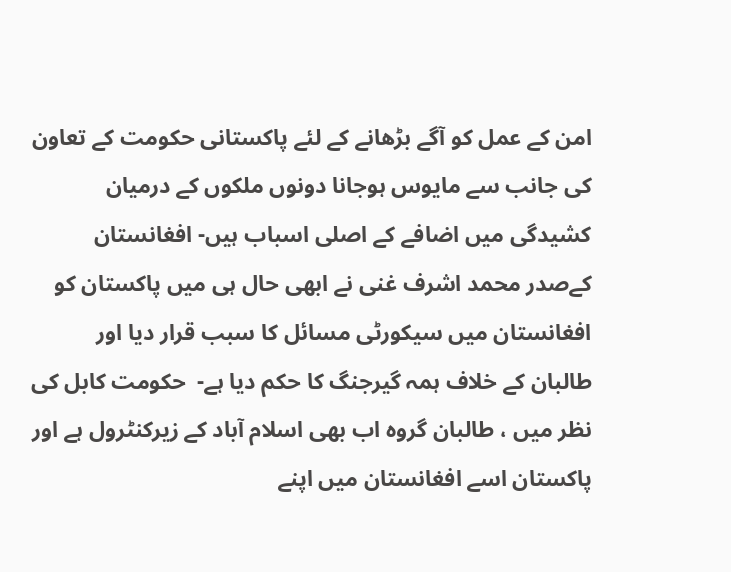امن کے عمل کو آگے بڑھانے کے لئے پاکستانی حکومت کے تعاون کی جانب سے مایوس ہوجانا دونوں ملکوں کے درمیان کشیدگی میں اضافے کے اصلی اسباب ہیں- افغانستان کےصدر محمد اشرف غنی نے ابھی حال ہی میں پاکستان کو افغانستان میں سیکورٹی مسائل کا سبب قرار دیا اور طالبان کے خلاف ہمہ گیرجنگ کا حکم دیا ہے-  حکومت کابل کی نظر میں ، طالبان گروہ اب بھی اسلام آباد کے زیرکنٹرول ہے اور پاکستان اسے افغانستان میں اپنے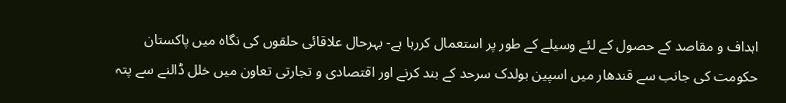اہداف و مقاصد کے حصول کے لئے وسیلے کے طور پر استعمال کررہا ہے- بہرحال علاقائی حلقوں کی نگاہ میں پاکستان حکومت کی جانب سے قندھار میں اسپین بولدک سرحد کے بند کرنے اور اقتصادی و تجارتی تعاون میں خلل ڈالنے سے پتہ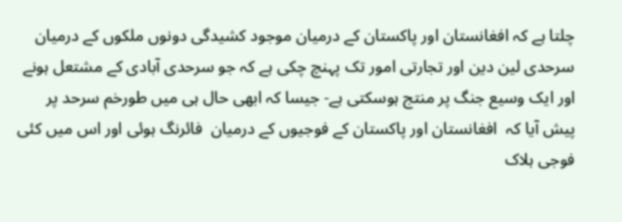چلتا ہے کہ افغانستان اور پاکستان کے درمیان موجود کشیدگی دونوں ملکوں کے درمیان سرحدی لین دین اور تجارتی امور تک پہنچ چکی ہے کہ جو سرحدی آبادی کے مشتعل ہونے اور ایک وسیع جنگ پر منتج ہوسکتی ہے- جیسا کہ ابھی حال ہی میں طورخم سرحد پر پیش آیا کہ  افغانستان اور پاکستان کے فوجیوں کے درمیان  فائرنگ ہوئی اور اس میں کئی فوجی ہلاک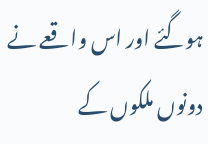ہوگئے اور اس واقعے نے دونوں ملکوں کے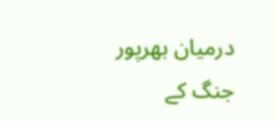درمیان بھرپور جنگ کے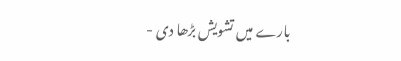بارے میں تشویش بڑھا دی -